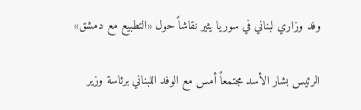وفد وزاري لبناني في سوريا يثير نقاشاً حول «التطبيع مع دمشق»

الرئيس بشار الأسد مجتمعاً أمس مع الوفد اللبناني برئاسة وزير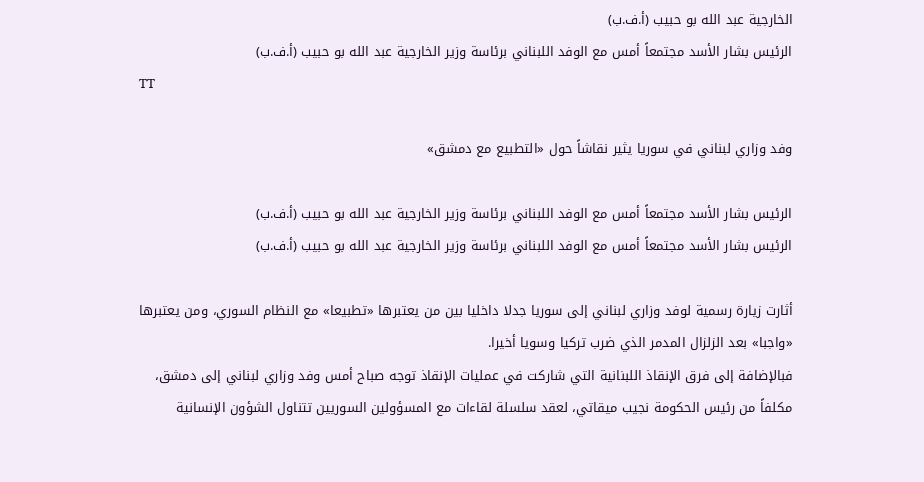الخارجية عبد الله بو حبيب (أ.ف.ب)
الرئيس بشار الأسد مجتمعاً أمس مع الوفد اللبناني برئاسة وزير الخارجية عبد الله بو حبيب (أ.ف.ب)
TT

وفد وزاري لبناني في سوريا يثير نقاشاً حول «التطبيع مع دمشق»

الرئيس بشار الأسد مجتمعاً أمس مع الوفد اللبناني برئاسة وزير الخارجية عبد الله بو حبيب (أ.ف.ب)
الرئيس بشار الأسد مجتمعاً أمس مع الوفد اللبناني برئاسة وزير الخارجية عبد الله بو حبيب (أ.ف.ب)

أثارت زيارة رسمية لوفد وزاري لبناني إلى سوريا جدلا داخليا بين من يعتبرها «تطبيعا» مع النظام السوري، ومن يعتبرها «واجبا» بعد الزلزال المدمر الذي ضرب تركيا وسويا أخيرا.
فبالإضافة إلى فرق الإنقاذ اللبنانية التي شاركت في عمليات الإنقاذ توجه صباح أمس وفد وزاري لبناني إلى دمشق، مكلفاً من رئيس الحكومة نجيب ميقاتي، لعقد سلسلة لقاءات مع المسؤولين السوريين تتناول الشؤون الإنسانية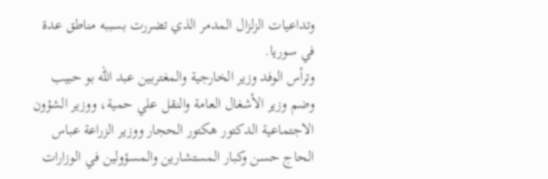وتداعيات الزلزال المدمر الذي تضررت بسببه مناطق عدة في سوريا.
وترأس الوفد وزير الخارجية والمغتربين عبد الله بو حبيب وضم وزير الأشغال العامة والنقل علي حمية، ووزير الشؤون الاجتماعية الدكتور هكتور الحجار ووزير الزراعة عباس الحاج حسن وكبار المستشارين والمسؤولين في الوزارات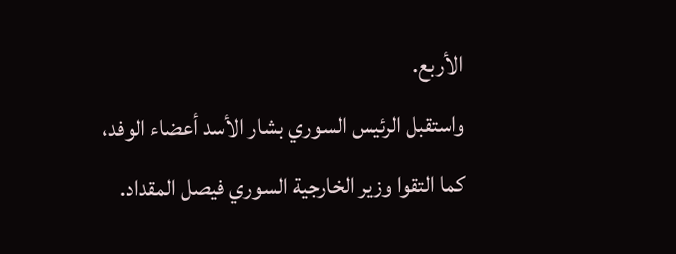الأربع.
واستقبل الرئيس السوري بشار الأسد أعضاء الوفد، كما التقوا وزير الخارجية السوري فيصل المقداد.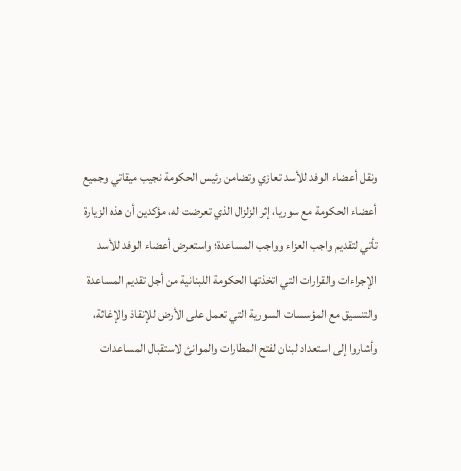ونقل أعضاء الوفد للأسد تعازي وتضامن رئيس الحكومة نجيب ميقاتي وجميع أعضاء الحكومة مع سوريا، إثر الزلزال الذي تعرضت له، مؤكدين أن هذه الزيارة تأتي لتقديم واجب العزاء وواجب المساعدة؛ واستعرض أعضاء الوفد للأسد الإجراءات والقرارات التي اتخذتها الحكومة اللبنانية من أجل تقديم المساعدة والتنسيق مع المؤسسات السورية التي تعمل على الأرض للإنقاذ والإغاثة، وأشاروا إلى استعداد لبنان لفتح المطارات والموانئ لاستقبال المساعدات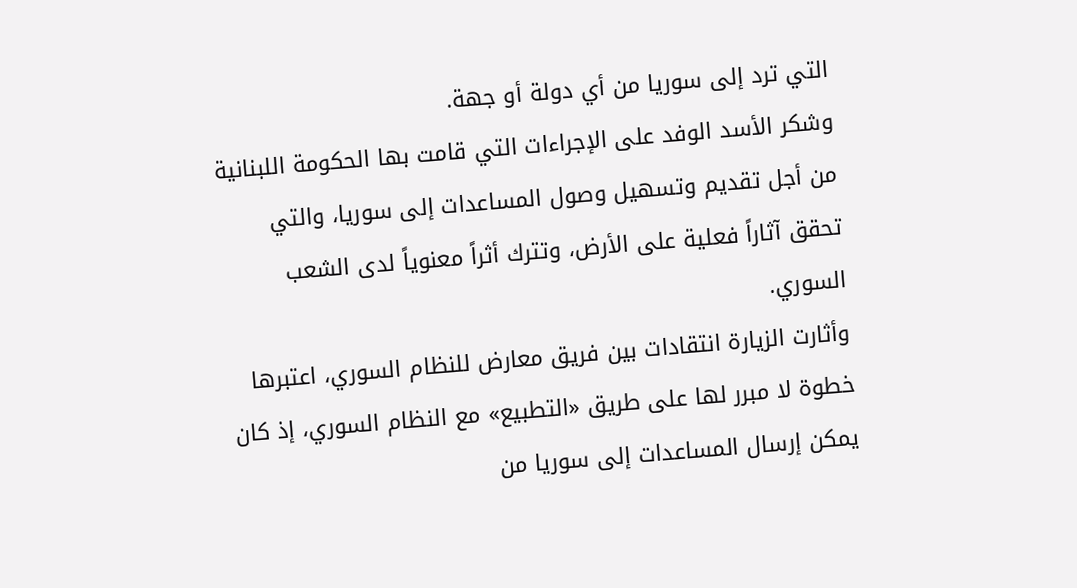التي ترد إلى سوريا من أي دولة أو جهة.
وشكر الأسد الوفد على الإجراءات التي قامت بها الحكومة اللبنانية من أجل تقديم وتسهيل وصول المساعدات إلى سوريا، والتي تحقق آثاراً فعلية على الأرض، وتترك أثراً معنوياً لدى الشعب السوري.
وأثارت الزيارة انتقادات بين فريق معارض للنظام السوري، اعتبرها خطوة لا مبرر لها على طريق «التطبيع» مع النظام السوري، إذ كان يمكن إرسال المساعدات إلى سوريا من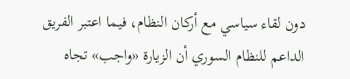دون لقاء سياسي مع أركان النظام، فيما اعتبر الفريق الداعم للنظام السوري أن الزيارة «واجب» تجاه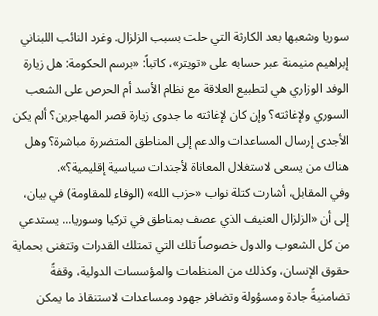سوريا وشعبها بعد الكارثة التي حلت بسبب الزلزال. وغرد النائب اللبناني إبراهيم منيمنة عبر حسابه على «تويتر»، كاتباً: «برسم الحكومة: هل زيارة الوفد الوزاري هي لتطبيع العلاقة مع نظام الأسد أم الحرص على الشعب السوري ولإغاثته؟ وإن كان لإغاثته ما جدوى زيارة قصر المهاجرين؟ ألم يكن الأجدى إرسال المساعدات والدعم إلى المناطق المتضررة مباشرة؟ وهل هناك من يسعى لاستغلال المعاناة لأجندات سياسية إقليمية؟».
وفي المقابل، أشارت كتلة نواب «حزب الله» (الوفاء للمقاومة) في بيان، إلى أن «الزلزال العنيف الذي عصف بمناطق في تركيا وسوريا... يستدعي من كل الشعوب والدول خصوصاً تلك التي تمتلك القدرات وتتغنى بحماية حقوق الإنسان، وكذلك من المنظمات والمؤسسات الدولية، وقفةً تضامنيةً جادة ومسؤولة وتضافر جهود ومساعدات لاستنقاذ ما يمكن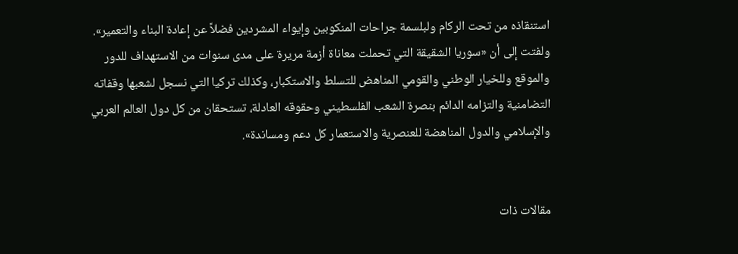استنقاذه من تحت الركام ولبلسمة جراحات المنكوبين وإيواء المشردين فضلاً عن إعادة البناء والتعمير».
ولفتت إلى أن «سوريا الشقيقة التي تحملت معاناة أزمة مريرة على مدى سنوات من الاستهداف للدور والموقع وللخيار الوطني والقومي المناهض للتسلط والاستكبار، وكذلك تركيا التي نسجل لشعبها وقفاته التضامنية والتزامه الدائم بنصرة الشعب الفلسطيني وحقوقه العادلة، تستحقان من كل دول العالم العربي والإسلامي والدول المناهضة للعنصرية والاستعمار كل دعم ومساندة».


مقالات ذات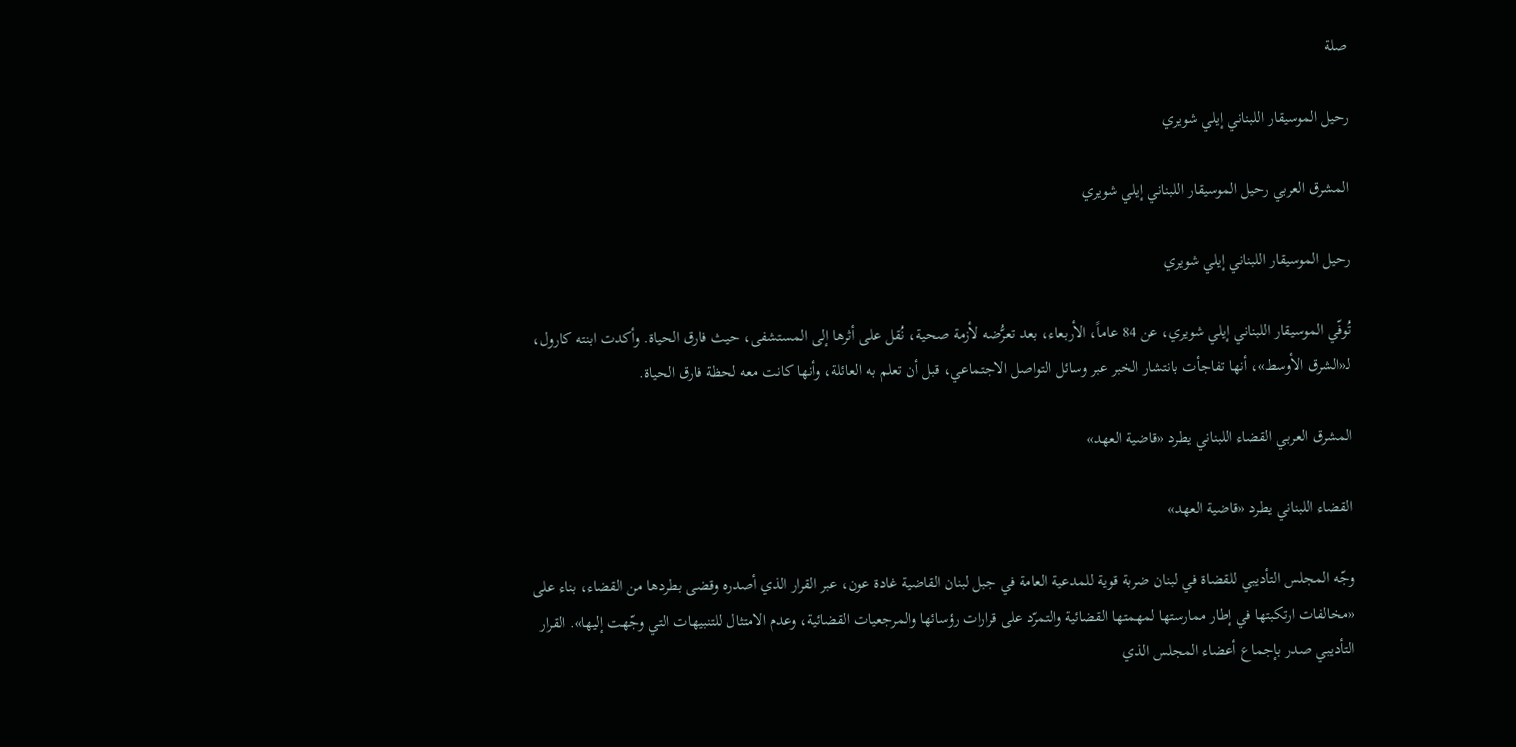صلة

رحيل الموسيقار اللبناني إيلي شويري

المشرق العربي رحيل الموسيقار اللبناني إيلي شويري

رحيل الموسيقار اللبناني إيلي شويري

تُوفّي الموسيقار اللبناني إيلي شويري، عن 84 عاماً، الأربعاء، بعد تعرُّضه لأزمة صحية، نُقل على أثرها إلى المستشفى، حيث فارق الحياة. وأكدت ابنته كارول، لـ«الشرق الأوسط»، أنها تفاجأت بانتشار الخبر عبر وسائل التواصل الاجتماعي، قبل أن تعلم به العائلة، وأنها كانت معه لحظة فارق الحياة.

المشرق العربي القضاء اللبناني يطرد «قاضية العهد»

القضاء اللبناني يطرد «قاضية العهد»

وجّه المجلس التأديبي للقضاة في لبنان ضربة قوية للمدعية العامة في جبل لبنان القاضية غادة عون، عبر القرار الذي أصدره وقضى بطردها من القضاء، بناء على «مخالفات ارتكبتها في إطار ممارستها لمهمتها القضائية والتمرّد على قرارات رؤسائها والمرجعيات القضائية، وعدم الامتثال للتنبيهات التي وجّهت إليها». القرار التأديبي صدر بإجماع أعضاء المجلس الذي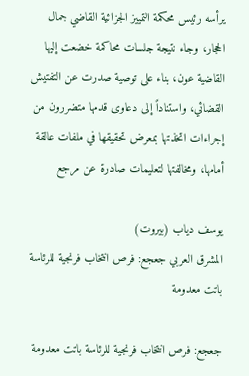يرأسه رئيس محكمة التمييز الجزائية القاضي جمال الحجار، وجاء نتيجة جلسات محاكمة خضعت إليها القاضية عون، بناء على توصية صدرت عن التفتيش القضائي، واستناداً إلى دعاوى قدمها متضررون من إجراءات اتخذتها بمعرض تحقيقها في ملفات عالقة أمامها، ومخالفتها لتعليمات صادرة عن مرجع

يوسف دياب (بيروت)
المشرق العربي جعجع: فرص انتخاب فرنجية للرئاسة باتت معدومة

جعجع: فرص انتخاب فرنجية للرئاسة باتت معدومة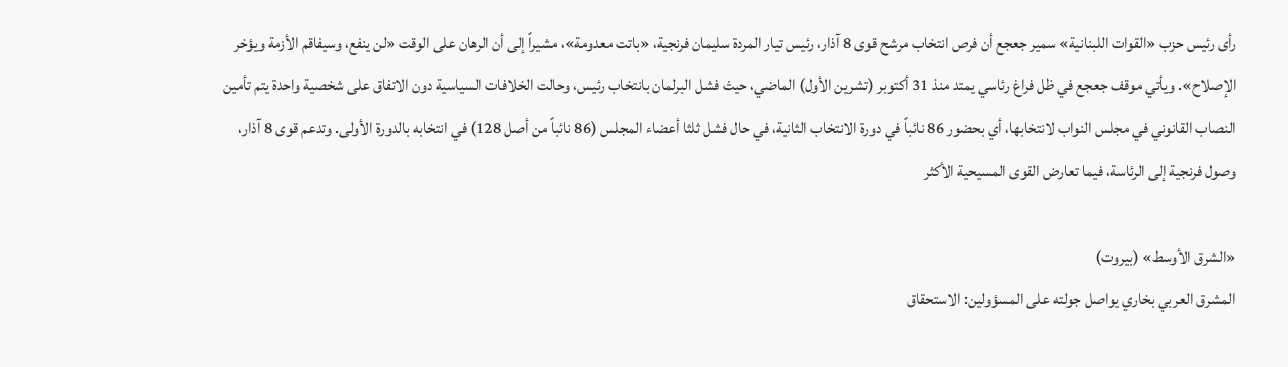رأى رئيس حزب «القوات اللبنانية» سمير جعجع أن فرص انتخاب مرشح قوى 8 آذار، رئيس تيار المردة سليمان فرنجية، «باتت معدومة»، مشيراً إلى أن الرهان على الوقت «لن ينفع، وسيفاقم الأزمة ويؤخر الإصلاح». ويأتي موقف جعجع في ظل فراغ رئاسي يمتد منذ 31 أكتوبر (تشرين الأول) الماضي، حيث فشل البرلمان بانتخاب رئيس، وحالت الخلافات السياسية دون الاتفاق على شخصية واحدة يتم تأمين النصاب القانوني في مجلس النواب لانتخابها، أي بحضور 86 نائباً في دورة الانتخاب الثانية، في حال فشل ثلثا أعضاء المجلس (86 نائباً من أصل 128) في انتخابه بالدورة الأولى. وتدعم قوى 8 آذار، وصول فرنجية إلى الرئاسة، فيما تعارض القوى المسيحية الأكثر

«الشرق الأوسط» (بيروت)
المشرق العربي بخاري يواصل جولته على المسؤولين: الاستحقاق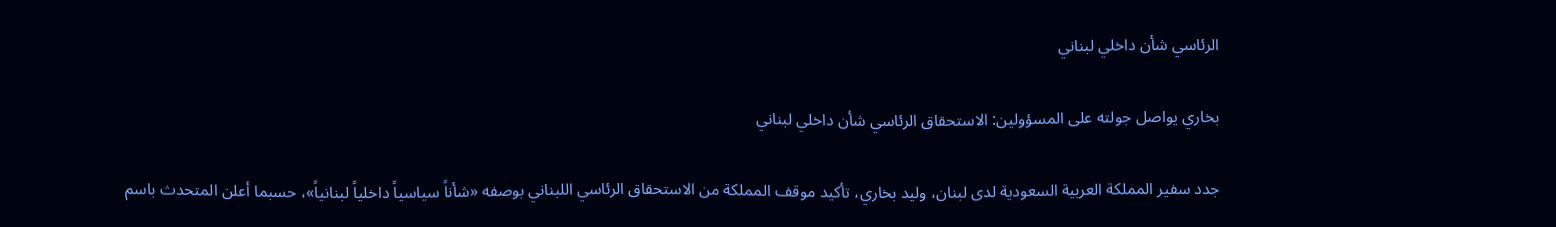الرئاسي شأن داخلي لبناني

بخاري يواصل جولته على المسؤولين: الاستحقاق الرئاسي شأن داخلي لبناني

جدد سفير المملكة العربية السعودية لدى لبنان، وليد بخاري، تأكيد موقف المملكة من الاستحقاق الرئاسي اللبناني بوصفه «شأناً سياسياً داخلياً لبنانياً»، حسبما أعلن المتحدث باسم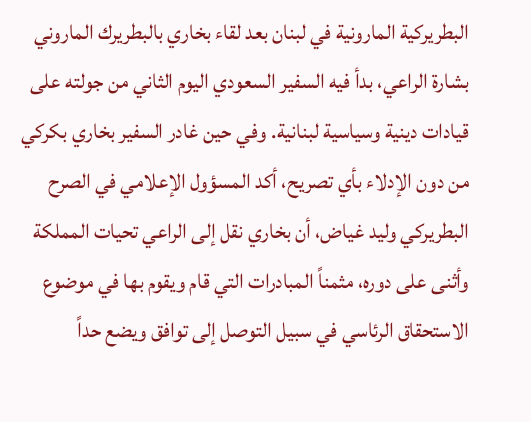البطريركية المارونية في لبنان بعد لقاء بخاري بالبطريرك الماروني بشارة الراعي، بدأ فيه السفير السعودي اليوم الثاني من جولته على قيادات دينية وسياسية لبنانية. وفي حين غادر السفير بخاري بكركي من دون الإدلاء بأي تصريح، أكد المسؤول الإعلامي في الصرح البطريركي وليد غياض، أن بخاري نقل إلى الراعي تحيات المملكة وأثنى على دوره، مثمناً المبادرات التي قام ويقوم بها في موضوع الاستحقاق الرئاسي في سبيل التوصل إلى توافق ويضع حداً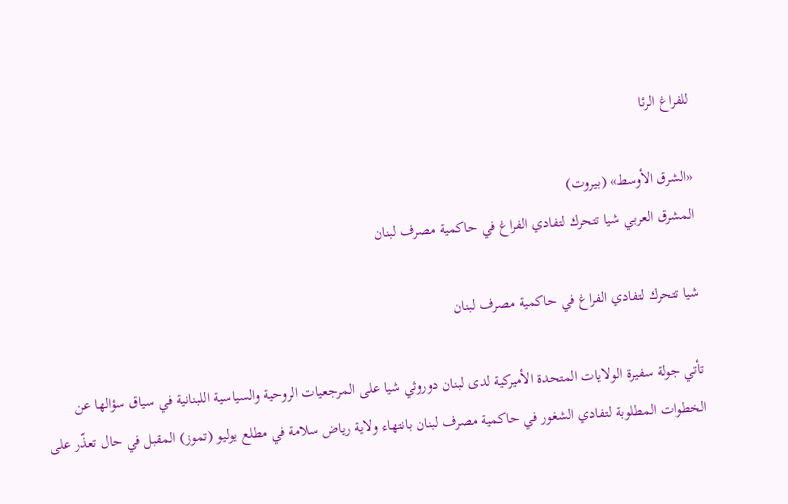للفراغ الرئا

«الشرق الأوسط» (بيروت)
المشرق العربي شيا تتحرك لتفادي الفراغ في حاكمية مصرف لبنان

شيا تتحرك لتفادي الفراغ في حاكمية مصرف لبنان

تأتي جولة سفيرة الولايات المتحدة الأميركية لدى لبنان دوروثي شيا على المرجعيات الروحية والسياسية اللبنانية في سياق سؤالها عن الخطوات المطلوبة لتفادي الشغور في حاكمية مصرف لبنان بانتهاء ولاية رياض سلامة في مطلع يوليو (تموز) المقبل في حال تعذّر على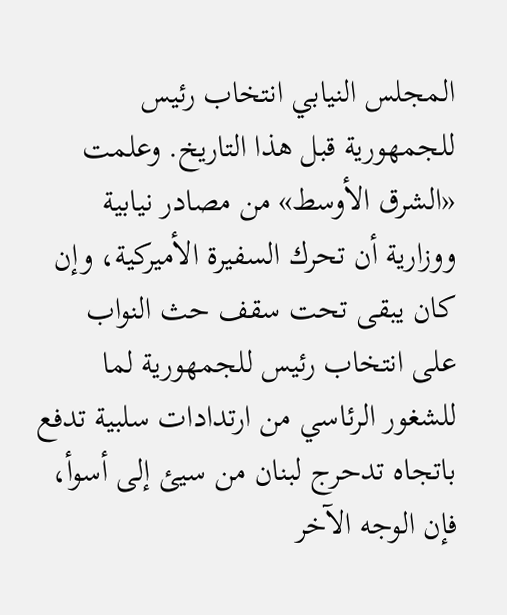المجلس النيابي انتخاب رئيس للجمهورية قبل هذا التاريخ. وعلمت «الشرق الأوسط» من مصادر نيابية ووزارية أن تحرك السفيرة الأميركية، وإن كان يبقى تحت سقف حث النواب على انتخاب رئيس للجمهورية لما للشغور الرئاسي من ارتدادات سلبية تدفع باتجاه تدحرج لبنان من سيئ إلى أسوأ، فإن الوجه الآخر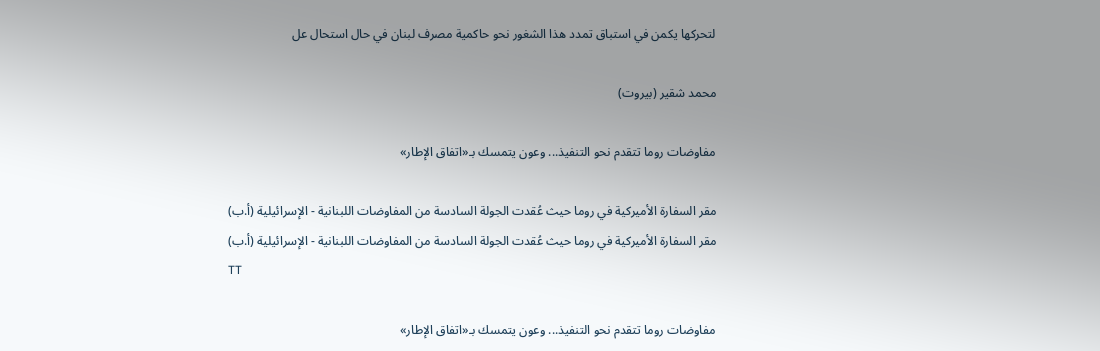لتحركها يكمن في استباق تمدد هذا الشغور نحو حاكمية مصرف لبنان في حال استحال عل

محمد شقير (بيروت)

مفاوضات روما تتقدم نحو التنفيذ... وعون يتمسك بـ«اتفاق الإطار»

مقر السفارة الأميركية في روما حيث عُقدت الجولة السادسة من المفاوضات اللبنانية - الإسرائيلية (أ.ب)
مقر السفارة الأميركية في روما حيث عُقدت الجولة السادسة من المفاوضات اللبنانية - الإسرائيلية (أ.ب)
TT

مفاوضات روما تتقدم نحو التنفيذ... وعون يتمسك بـ«اتفاق الإطار»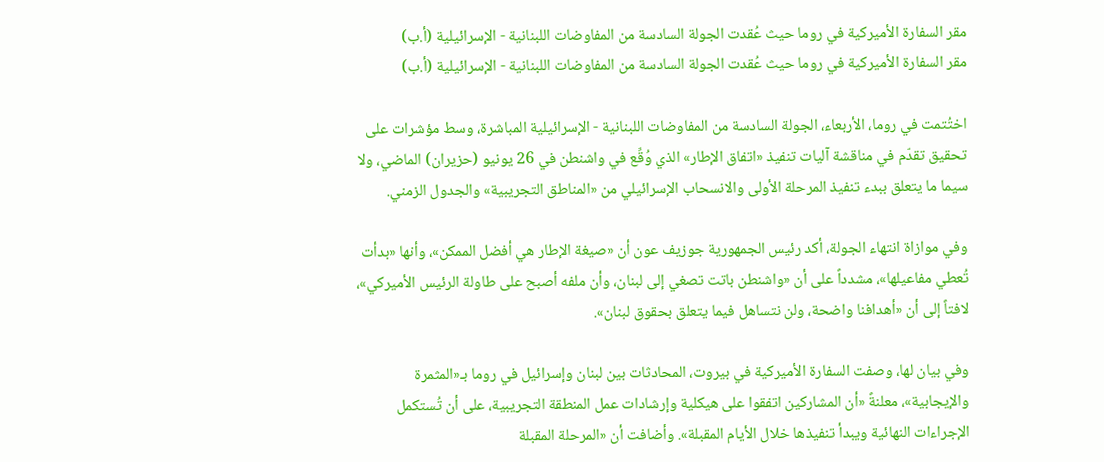مقر السفارة الأميركية في روما حيث عُقدت الجولة السادسة من المفاوضات اللبنانية - الإسرائيلية (أ.ب)
مقر السفارة الأميركية في روما حيث عُقدت الجولة السادسة من المفاوضات اللبنانية - الإسرائيلية (أ.ب)

اختُتمت في روما، الأربعاء، الجولة السادسة من المفاوضات اللبنانية - الإسرائيلية المباشرة، وسط مؤشرات على تحقيق تقدّم في مناقشة آليات تنفيذ «اتفاق الإطار» الذي وُقِّع في واشنطن في 26 يونيو (حزيران) الماضي، ولا سيما ما يتعلق ببدء تنفيذ المرحلة الأولى والانسحاب الإسرائيلي من «المناطق التجريبية» والجدول الزمني.

وفي موازاة انتهاء الجولة، أكد رئيس الجمهورية جوزيف عون أن «صيغة الإطار هي أفضل الممكن»، وأنها «بدأت تُعطي مفاعيلها»، مشدداً على أن «واشنطن باتت تصغي إلى لبنان، وأن ملفه أصبح على طاولة الرئيس الأميركي»، لافتاً إلى أن «أهدافنا واضحة، ولن نتساهل فيما يتعلق بحقوق لبنان».

وفي بيان لها، وصفت السفارة الأميركية في بيروت، المحادثات بين لبنان وإسرائيل في روما بـ«المثمرة والإيجابية»، معلنةً «أن المشاركين اتفقوا على هيكلية وإرشادات عمل المنطقة التجريبية، على أن تُستكمل الإجراءات النهائية ويبدأ تنفيذها خلال الأيام المقبلة». وأضافت أن «المرحلة المقبلة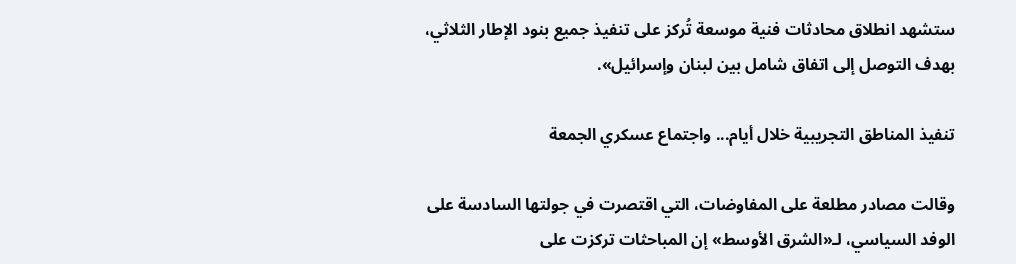ستشهد انطلاق محادثات فنية موسعة تُركز على تنفيذ جميع بنود الإطار الثلاثي، بهدف التوصل إلى اتفاق شامل بين لبنان وإسرائيل».

تنفيذ المناطق التجريبية خلال أيام... واجتماع عسكري الجمعة

وقالت مصادر مطلعة على المفاوضات، التي اقتصرت في جولتها السادسة على الوفد السياسي، لـ«الشرق الأوسط» إن المباحثات تركزت على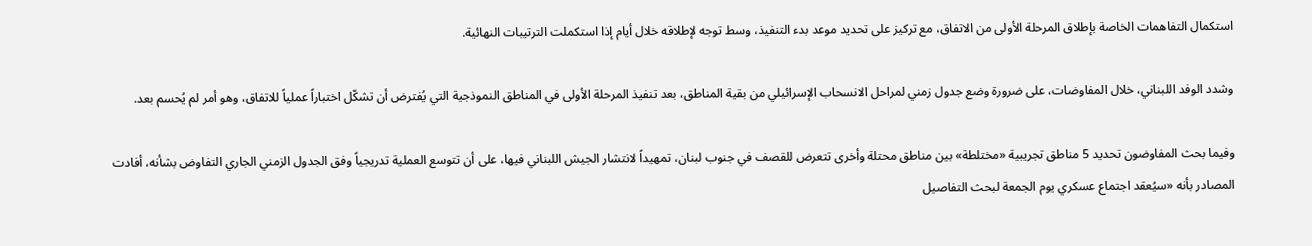استكمال التفاهمات الخاصة بإطلاق المرحلة الأولى من الاتفاق، مع تركيز على تحديد موعد بدء التنفيذ، وسط توجه لإطلاقه خلال أيام إذا استكملت الترتيبات النهائية.

وشدد الوفد اللبناني، خلال المفاوضات، على ضرورة وضع جدول زمني لمراحل الانسحاب الإسرائيلي من بقية المناطق، بعد تنفيذ المرحلة الأولى في المناطق النموذجية التي يُفترض أن تشكّل اختباراً عملياً للاتفاق، وهو أمر لم يُحسم بعد.

وفيما بحث المفاوضون تحديد 5 مناطق تجريبية «مختلطة» بين مناطق محتلة وأخرى تتعرض للقصف في جنوب لبنان، تمهيداً لانتشار الجيش اللبناني فيها، على أن تتوسع العملية تدريجياً وفق الجدول الزمني الجاري التفاوض بشأنه، أفادت المصادر بأنه «سيُعقد اجتماع عسكري يوم الجمعة لبحث التفاصيل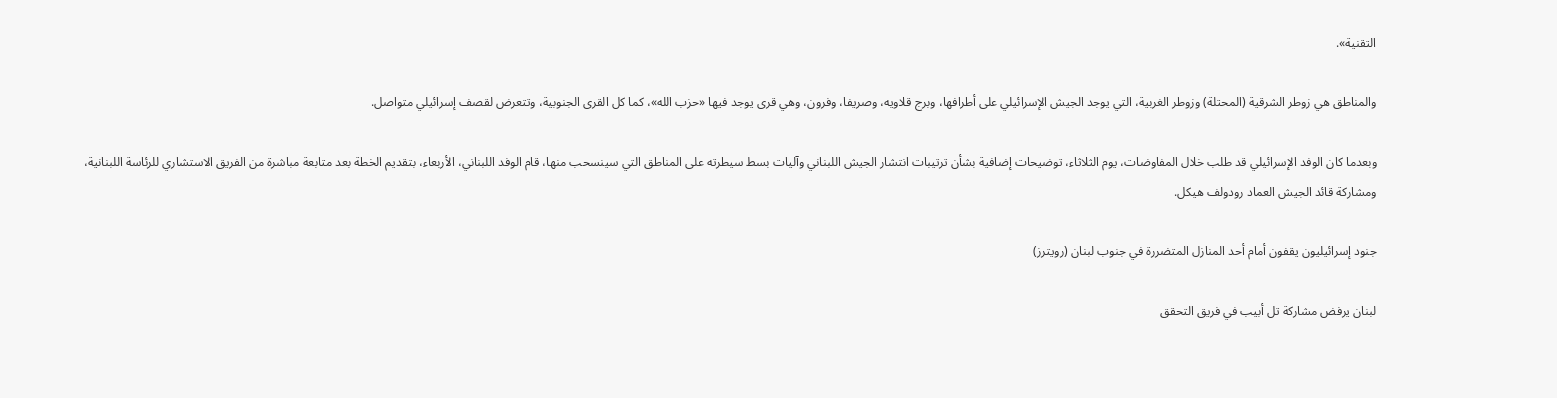التقنية».

والمناطق هي زوطر الشرقية (المحتلة) وزوطر الغربية، التي يوجد الجيش الإسرائيلي على أطرافها، وبرج قلاويه، وصريفا، وفرون، وهي قرى يوجد فيها «حزب الله»، كما كل القرى الجنوبية، وتتعرض لقصف إسرائيلي متواصل.

وبعدما كان الوفد الإسرائيلي قد طلب خلال المفاوضات، يوم الثلاثاء، توضيحات إضافية بشأن ترتيبات انتشار الجيش اللبناني وآليات بسط سيطرته على المناطق التي سينسحب منها، قام الوفد اللبناني، الأربعاء، بتقديم الخطة بعد متابعة مباشرة من الفريق الاستشاري للرئاسة اللبنانية، ومشاركة قائد الجيش العماد رودولف هيكل.

جنود إسرائيليون يقفون أمام أحد المنازل المتضررة في جنوب لبنان (رويترز)

لبنان يرفض مشاركة تل أبيب في فريق التحقق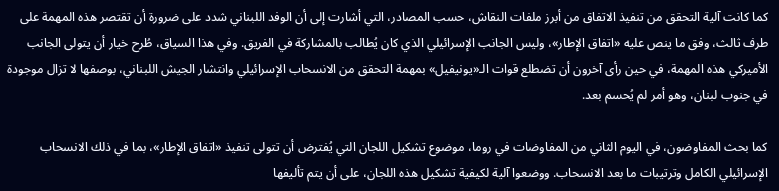كما كانت آلية التحقق من تنفيذ الاتفاق من أبرز ملفات النقاش، حسب المصادر، التي أشارت إلى أن الوفد اللبناني شدد على ضرورة أن تقتصر هذه المهمة على طرف ثالث، وفق ما ينص عليه «اتفاق الإطار»، وليس الجانب الإسرائيلي الذي كان يُطالب بالمشاركة في الفريق. وفي هذا السياق، طُرح خيار أن يتولى الجانب الأميركي هذه المهمة، في حين رأى آخرون أن تضطلع قوات الـ«يونيفيل» بمهمة التحقق من الانسحاب الإسرائيلي وانتشار الجيش اللبناني، بوصفها لا تزال موجودة في جنوب لبنان، وهو أمر لم يُحسم بعد.

كما بحث المفاوضون، في اليوم الثاني من المفاوضات في روما، موضوع تشكيل اللجان التي يُفترض أن تتولى تنفيذ «اتفاق الإطار»، بما في ذلك الانسحاب الإسرائيلي الكامل وترتيبات ما بعد الانسحاب. ووضعوا آلية لكيفية تشكيل هذه اللجان، على أن يتم تأليفها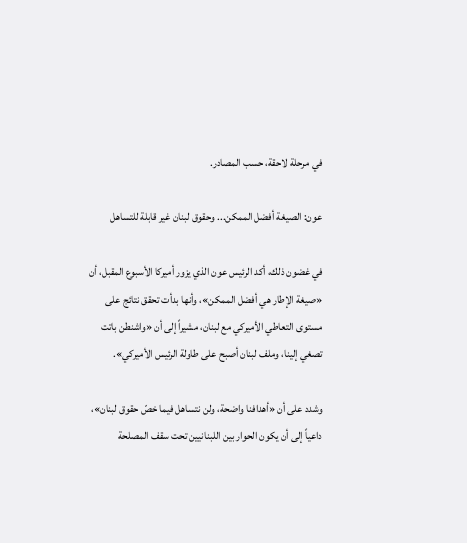في مرحلة لاحقة، حسب المصادر.

عون: الصيغة أفضل الممكن... وحقوق لبنان غير قابلة للتساهل

في غضون ذلك، أكد الرئيس عون الذي يزور أميركا الأسبوع المقبل، أن «صيغة الإطار هي أفضل الممكن»، وأنها بدأت تحقق نتائج على مستوى التعاطي الأميركي مع لبنان، مشيراً إلى أن «واشنطن باتت تصغي إلينا، وملف لبنان أصبح على طاولة الرئيس الأميركي».

وشدد على أن «أهدافنا واضحة، ولن نتساهل فيما خصّ حقوق لبنان»، داعياً إلى أن يكون الحوار بين اللبنانيين تحت سقف المصلحة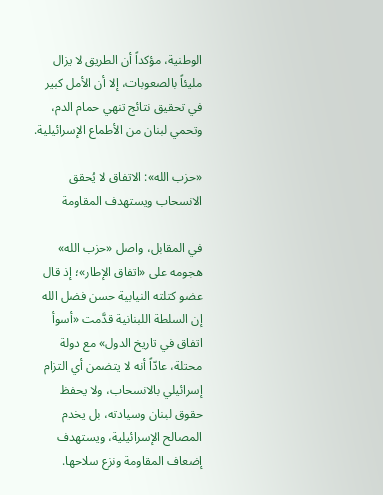الوطنية، مؤكداً أن الطريق لا يزال مليئاً بالصعوبات، إلا أن الأمل كبير في تحقيق نتائج تنهي حمام الدم، وتحمي لبنان من الأطماع الإسرائيلية.

«حزب الله»: الاتفاق لا يُحقق الانسحاب ويستهدف المقاومة

في المقابل، واصل «حزب الله» هجومه على «اتفاق الإطار»؛ إذ قال عضو كتلته النيابية حسن فضل الله إن السلطة اللبنانية قدَّمت «أسوأ اتفاق في تاريخ الدول» مع دولة محتلة، عادّاً أنه لا يتضمن أي التزام إسرائيلي بالانسحاب، ولا يحفظ حقوق لبنان وسيادته، بل يخدم المصالح الإسرائيلية، ويستهدف إضعاف المقاومة ونزع سلاحها.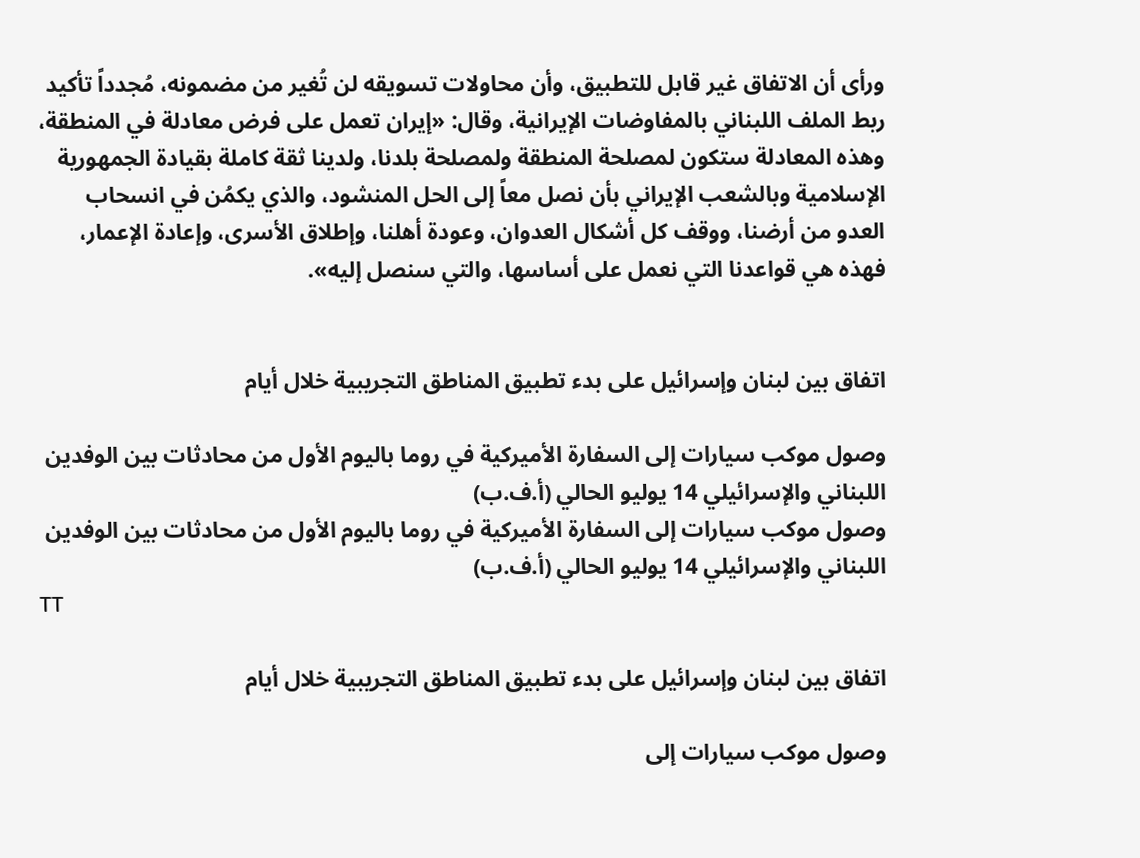ورأى أن الاتفاق غير قابل للتطبيق، وأن محاولات تسويقه لن تُغير من مضمونه، مُجدداً تأكيد ربط الملف اللبناني بالمفاوضات الإيرانية، وقال: «إيران تعمل على فرض معادلة في المنطقة، وهذه المعادلة ستكون لمصلحة المنطقة ولمصلحة بلدنا، ولدينا ثقة كاملة بقيادة الجمهورية الإسلامية وبالشعب الإيراني بأن نصل معاً إلى الحل المنشود، والذي يكمُن في انسحاب العدو من أرضنا، ووقف كل أشكال العدوان، وعودة أهلنا، وإطلاق الأسرى، وإعادة الإعمار، فهذه هي قواعدنا التي نعمل على أساسها، والتي سنصل إليه».


اتفاق بين لبنان وإسرائيل على بدء تطبيق المناطق التجريبية خلال أيام

وصول موكب سيارات إلى السفارة الأميركية في روما باليوم الأول من محادثات بين الوفدين اللبناني والإسرائيلي 14 يوليو الحالي (أ.ف.ب)
وصول موكب سيارات إلى السفارة الأميركية في روما باليوم الأول من محادثات بين الوفدين اللبناني والإسرائيلي 14 يوليو الحالي (أ.ف.ب)
TT

اتفاق بين لبنان وإسرائيل على بدء تطبيق المناطق التجريبية خلال أيام

وصول موكب سيارات إلى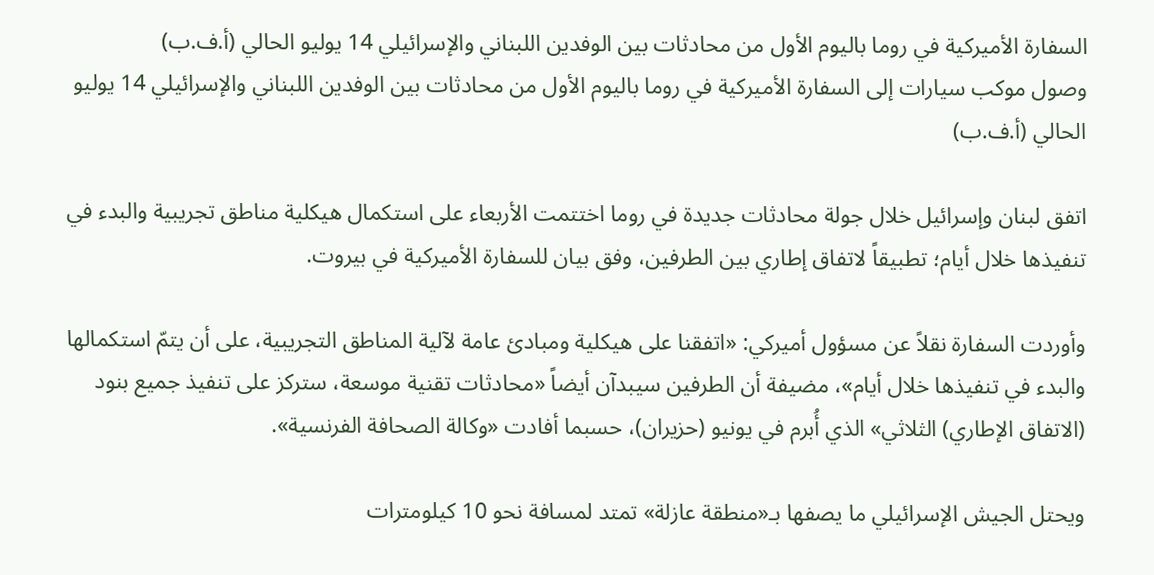السفارة الأميركية في روما باليوم الأول من محادثات بين الوفدين اللبناني والإسرائيلي 14 يوليو الحالي (أ.ف.ب)
وصول موكب سيارات إلى السفارة الأميركية في روما باليوم الأول من محادثات بين الوفدين اللبناني والإسرائيلي 14 يوليو الحالي (أ.ف.ب)

اتفق لبنان وإسرائيل خلال جولة محادثات جديدة في روما اختتمت الأربعاء على استكمال هيكلية مناطق تجريبية والبدء في تنفيذها خلال أيام؛ تطبيقاً لاتفاق إطاري بين الطرفين، وفق بيان للسفارة الأميركية في بيروت.

وأوردت السفارة نقلاً عن مسؤول أميركي: «اتفقنا على هيكلية ومبادئ عامة لآلية المناطق التجريبية، على أن يتمّ استكمالها والبدء في تنفيذها خلال أيام»، مضيفة أن الطرفين سيبدآن أيضاً «محادثات تقنية موسعة، ستركز على تنفيذ جميع بنود (الاتفاق الإطاري) الثلاثي» الذي أُبرم في يونيو (حزيران)، حسبما أفادت «وكالة الصحافة الفرنسية».

ويحتل الجيش الإسرائيلي ما يصفها بـ«منطقة عازلة» تمتد لمسافة نحو 10 كيلومترات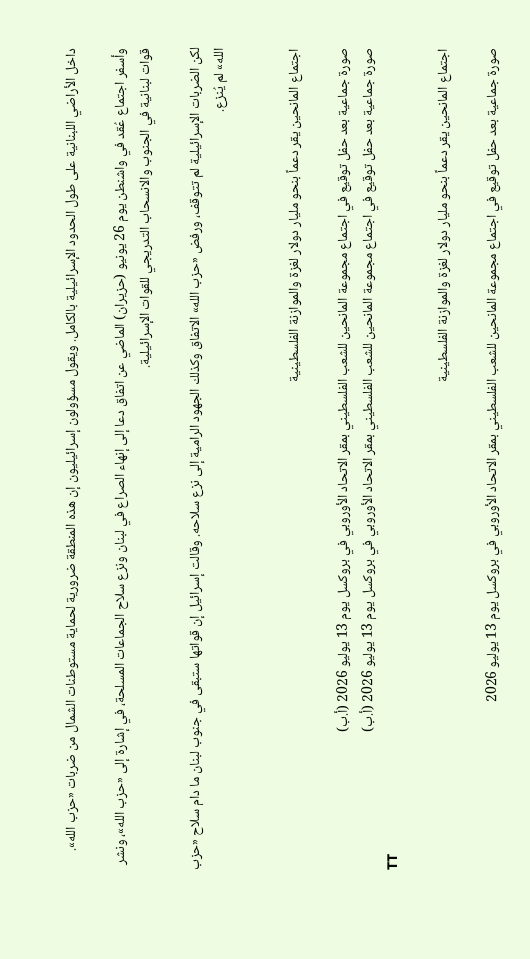داخل ‌الأراضي اللبنانية على طول الحدود الإسرائيلية بالكامل. ويقول مسؤولون إسرائيليون إن هذه المنطقة ضرورية لحماية مستوطنات الشمال من ضربات «حزب الله».

وأسفر اجتماع عُقد في واشنطن يوم 26 يونيو (حزيران) الماضي عن اتفاق دعا إلى إنهاء الصراع في لبنان ونزع سلاح الجماعات المسلحة، في إشارة إلى «حزب الله»، ونشر قوات لبنانية في الجنوب والانسحاب التدريجي للقوات الإسرائيلية.

لكن الضربات الإسرائيلية لم تتوقف، ورفض «حزب الله» الاتفاق وكذلك الجهود الرامية إلى نزع سلاحه. وقالت إسرائيل إن قواتها ستبقى في جنوب لبنان ما دام سلاح «حزب الله» لم يُنزع.


اجتماع المانحين يقر دعماً بنحو مليار دولار لغزة والموازنة الفلسطينية

صورة جماعية بعد حفل توقيع في اجتماع مجموعة المانحين للشعب الفلسطيني بمقر الاتحاد الأوروبي في بروكسل يوم 13 يوليو 2026 (أ.ب)
صورة جماعية بعد حفل توقيع في اجتماع مجموعة المانحين للشعب الفلسطيني بمقر الاتحاد الأوروبي في بروكسل يوم 13 يوليو 2026 (أ.ب)
TT

اجتماع المانحين يقر دعماً بنحو مليار دولار لغزة والموازنة الفلسطينية

صورة جماعية بعد حفل توقيع في اجتماع مجموعة المانحين للشعب الفلسطيني بمقر الاتحاد الأوروبي في بروكسل يوم 13 يوليو 2026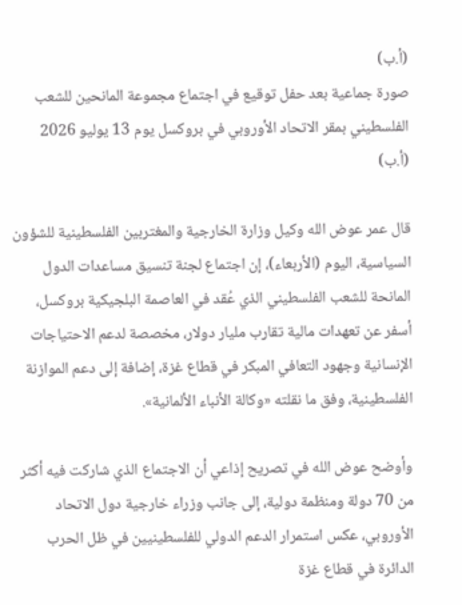(أ.ب)
صورة جماعية بعد حفل توقيع في اجتماع مجموعة المانحين للشعب الفلسطيني بمقر الاتحاد الأوروبي في بروكسل يوم 13 يوليو 2026 (أ.ب)

قال عمر عوض الله وكيل وزارة الخارجية والمغتربين الفلسطينية للشؤون السياسية، اليوم (الأربعاء)، إن اجتماع لجنة تنسيق مساعدات الدول المانحة للشعب الفلسطيني الذي عُقد في العاصمة البلجيكية بروكسل، أسفر عن تعهدات مالية تقارب مليار دولار، مخصصة لدعم الاحتياجات الإنسانية وجهود التعافي المبكر في قطاع غزة، إضافة إلى دعم الموازنة الفلسطينية، وفق ما نقلته «وكالة الأنباء الألمانية».

وأوضح عوض الله في تصريح إذاعي أن الاجتماع الذي شاركت فيه أكثر من 70 دولة ومنظمة دولية، إلى جانب وزراء خارجية دول الاتحاد الأوروبي، عكس استمرار الدعم الدولي للفلسطينيين في ظل الحرب الدائرة في قطاع غزة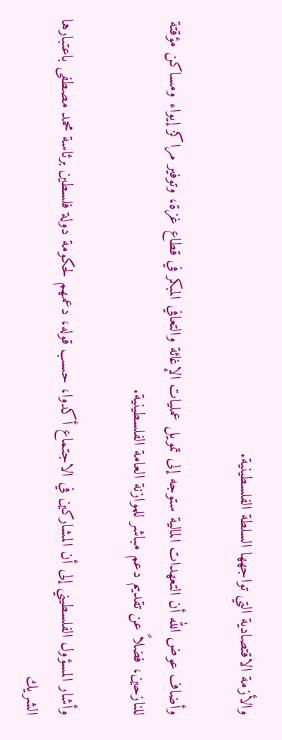والأزمة الاقتصادية التي تواجهها السلطة الفلسطينية.

وأضاف عوض الله أن التعهدات المالية ستوجه إلى تمويل عمليات الإغاثة والتعافي المبكر في قطاع غزة، وتوفير مراكز إيواء ومساكن مؤقتة للنازحين، فضلاً عن تقديم دعم مباشر للموازنة العامة الفلسطينية.

وأشار المسؤول الفلسطيني إلى أن المشاركين في الاجتماع أكدوا، حسب قوله، دعمهم لحكومة دولة فلسطين برئاسة محمد مصطفى باعتبارها الشريك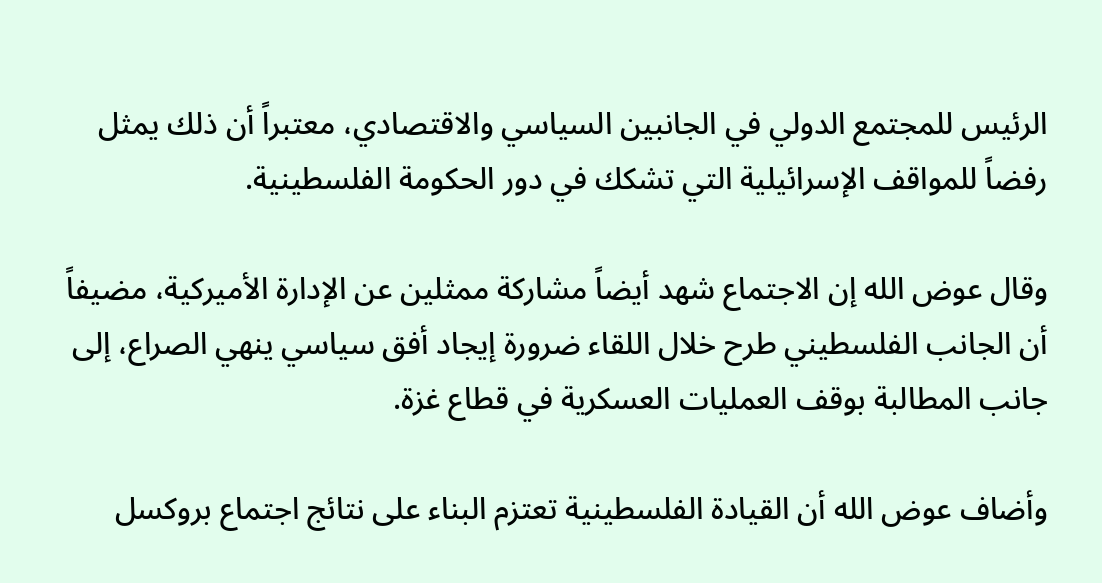الرئيس للمجتمع الدولي في الجانبين السياسي والاقتصادي، معتبراً أن ذلك يمثل رفضاً للمواقف الإسرائيلية التي تشكك في دور الحكومة الفلسطينية.

وقال عوض الله إن الاجتماع شهد أيضاً مشاركة ممثلين عن الإدارة الأميركية، مضيفاً أن الجانب الفلسطيني طرح خلال اللقاء ضرورة إيجاد أفق سياسي ينهي الصراع، إلى جانب المطالبة بوقف العمليات العسكرية في قطاع غزة.

وأضاف عوض الله أن القيادة الفلسطينية تعتزم البناء على نتائج اجتماع بروكسل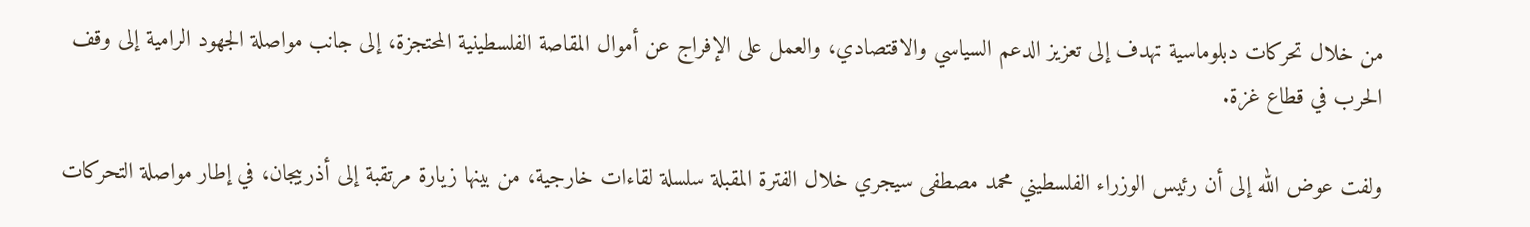من خلال تحركات دبلوماسية تهدف إلى تعزيز الدعم السياسي والاقتصادي، والعمل على الإفراج عن أموال المقاصة الفلسطينية المحتجزة، إلى جانب مواصلة الجهود الرامية إلى وقف الحرب في قطاع غزة.

ولفت عوض الله إلى أن رئيس الوزراء الفلسطيني محمد مصطفى سيجري خلال الفترة المقبلة سلسلة لقاءات خارجية، من بينها زيارة مرتقبة إلى أذربيجان، في إطار مواصلة التحركات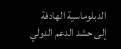الدبلوماسية الهادفة إلى حشد الدعم الدولي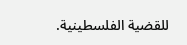للقضية الفلسطينية.